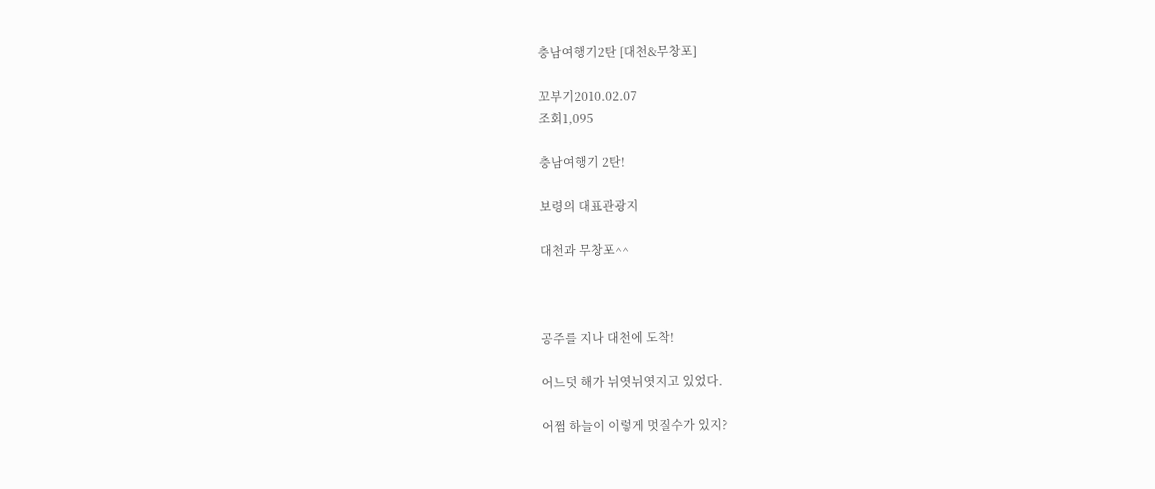충남여행기2탄 [대천&무창포]

꼬부기2010.02.07
조회1,095

충남여행기 2탄!

보령의 대표관광지

대천과 무창포^^



공주를 지나 대천에 도착!

어느덧 해가 뉘엿뉘엿지고 있었다.

어쩜 하늘이 이렇게 멋질수가 있지?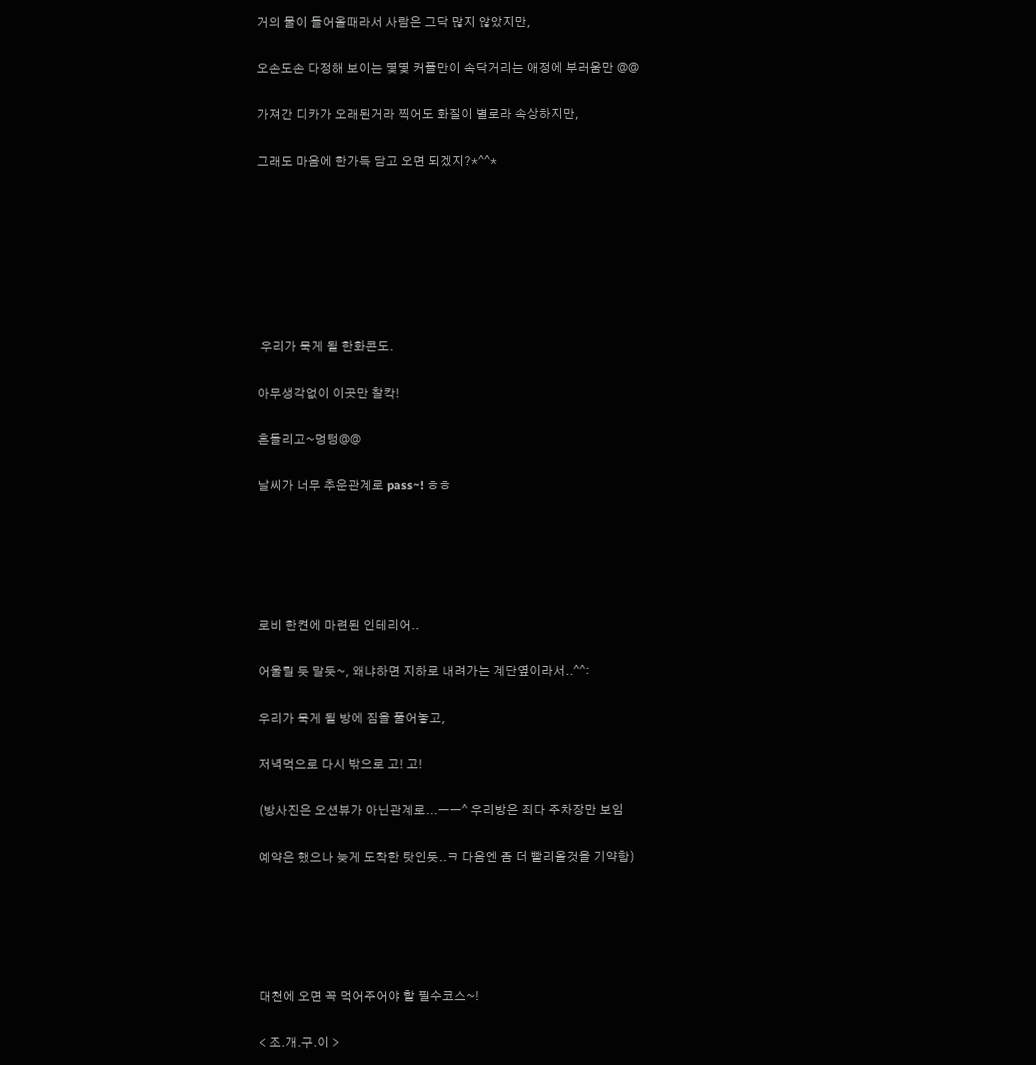거의 물이 들어올때라서 사람은 그닥 많지 않았지만,

오손도손 다정해 보이는 몇몇 커플만이 속닥거리는 애정에 부러움만 @@

가져간 디카가 오래된거라 찍어도 화질이 별로라 속상하지만,

그래도 마음에 한가득 담고 오면 되겠지?*^^*







 우리가 묵게 될 한화콘도.

아무생각없이 이곳만 찰칵!

흔들리고~멍텅@@

날씨가 너무 추운관계로 pass~! ㅎㅎ





로비 한켠에 마련된 인테리어..

어울릴 듯 말듯~, 왜냐하면 지하로 내려가는 계단옆이라서..^^:

우리가 묵게 될 방에 짐을 풀어놓고,

저녁먹으로 다시 밖으로 고! 고!

(방사진은 오션뷰가 아닌관계로...ㅡㅡ^ 우리방은 죄다 주차장만 보임

예약은 했으나 늦게 도착한 탓인듯..ㅋ 다음엔 좀 더 빨리올것을 기약함)





대천에 오면 꼭 먹어주어야 할 필수코스~!

< 조.개.구.이 >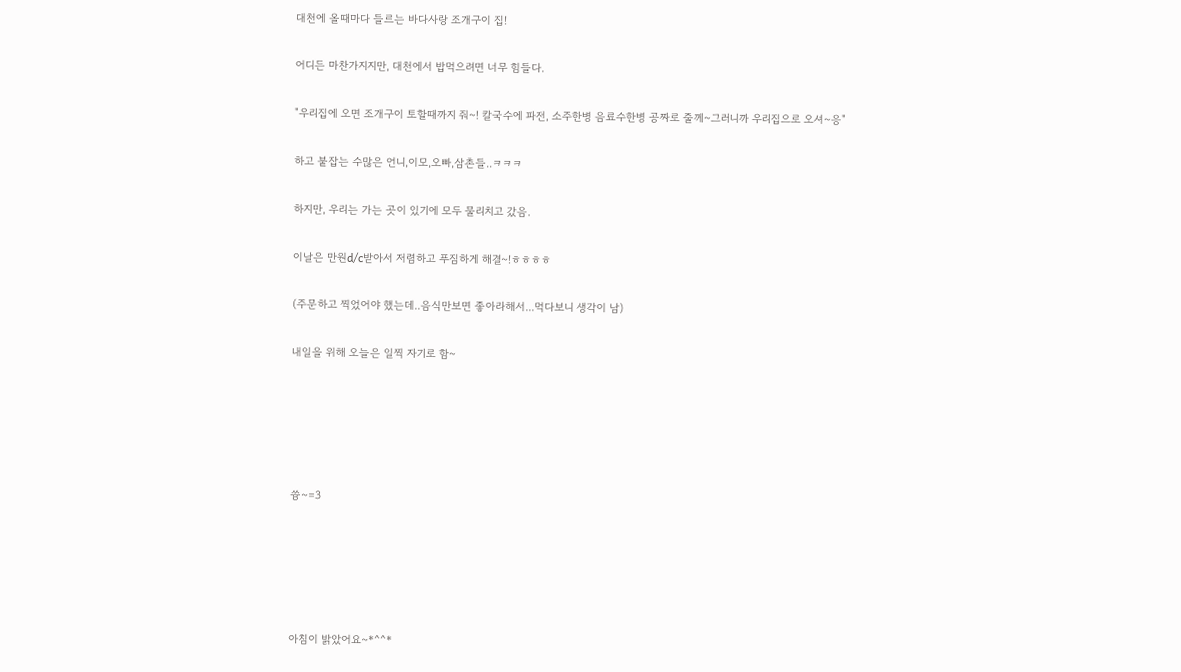대천에 올때마다 들르는 바다사랑 조개구이 집!

어디든 마찬가지지만, 대천에서 밥먹으려면 너무 힘들다.

"우리집에 오면 조개구이 토할때까지 줘~! 칼국수에 파전, 소주한병 음료수한병 공짜로 줄께~그러니까 우리집으로 오셔~응"

하고 붙잡는 수많은 언니,이모,오빠,삼촌들..ㅋㅋㅋ

하지만, 우리는 가는 곳이 있기에 모두 물리치고 갔음.

이날은 만원d/c받아서 저렴하고 푸짐하게 해결~!ㅎㅎㅎㅎ

(주문하고 찍었어야 했는데..음식만보면 좋아라해서...먹다보니 생각이 남)

내일을 위해 오늘은 일찍 자기로 함~





쓩~=3





아침이 밝았어요~*^^*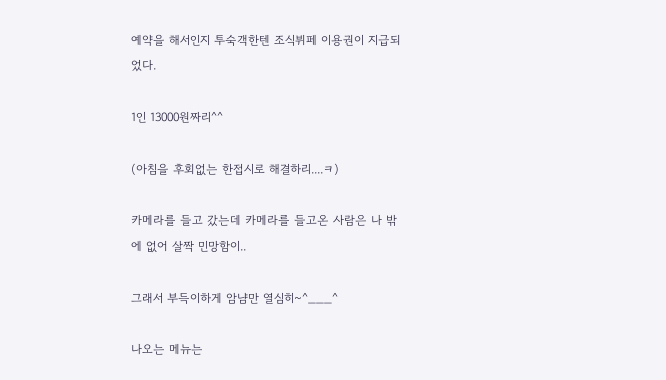예약을 해서인지 투숙객한텐 조식뷔페 이용권이 지급되었다.

1인 13000원짜리^^

(아침을 후회없는 한접시로 해결하리....ㅋ)

카메라를 들고 갔는데 카메라를 들고온 사람은 나 밖에 없어 살짝 민망함이..

그래서 부득이하게 암냠만 열심히~^___^

나오는 메뉴는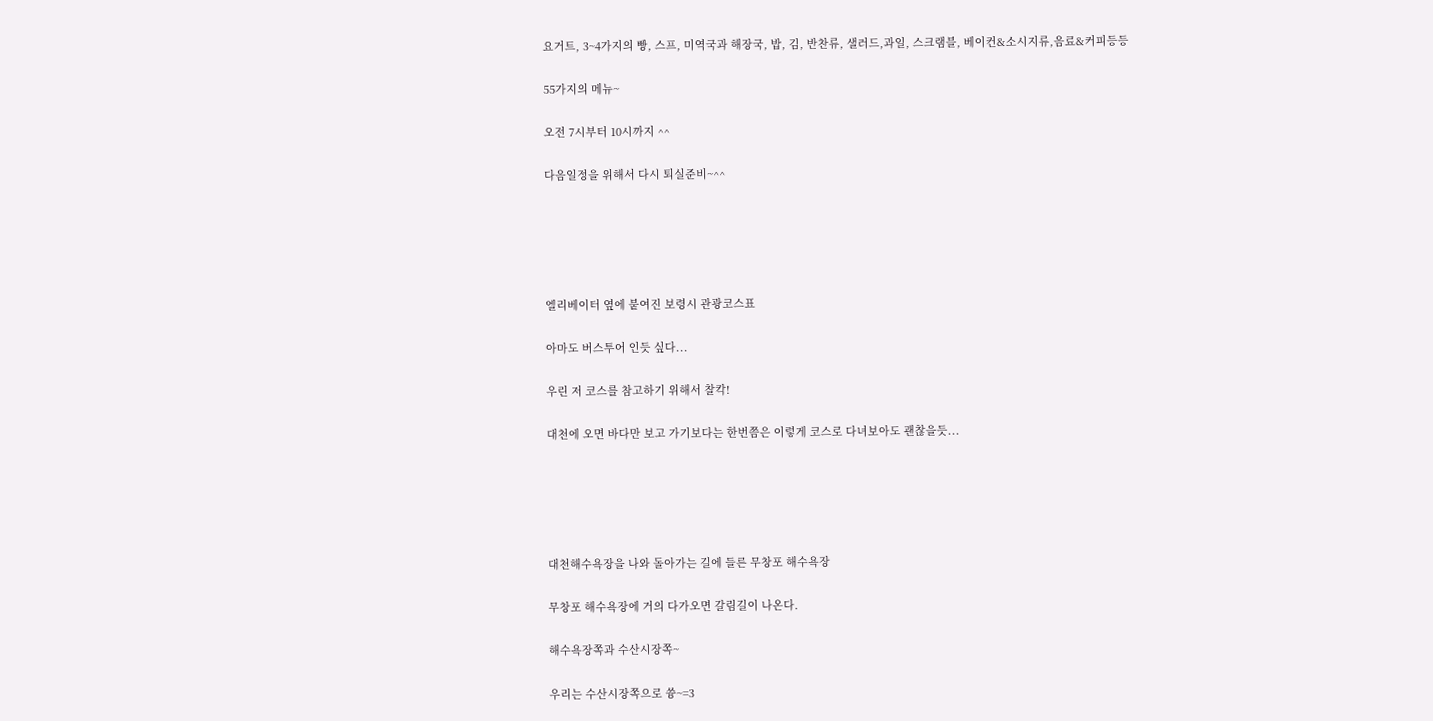요거트, 3~4가지의 빵, 스프, 미역국과 해장국, 밥, 김, 반찬류, 샐러드,과일, 스크램블, 베이컨&소시지류,음료&커피등등

55가지의 메뉴~

오전 7시부터 10시까지 ^^

다음일정을 위해서 다시 퇴실준비~^^





엘리베이터 옆에 붙여진 보령시 관광코스표

아마도 버스투어 인듯 싶다...

우린 저 코스를 참고하기 위해서 찰칵!

대천에 오면 바다만 보고 가기보다는 한번쯤은 이렇게 코스로 다녀보아도 괜찮을듯...





대천해수욕장을 나와 돌아가는 길에 들른 무창포 해수욕장

무창포 해수욕장에 거의 다가오면 갈림길이 나온다.

해수욕장쪽과 수산시장쪽~

우리는 수산시장쪽으로 쓩~=3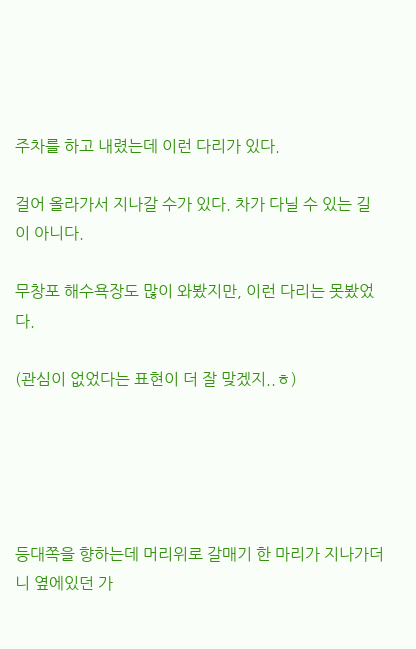주차를 하고 내렸는데 이런 다리가 있다.

걸어 올라가서 지나갈 수가 있다. 차가 다닐 수 있는 길이 아니다.

무창포 해수욕장도 많이 와봤지만, 이런 다리는 못봤었다.

(관심이 없었다는 표현이 더 잘 맞겠지..ㅎ)





등대쪽을 향하는데 머리위로 갈매기 한 마리가 지나가더니 옆에있던 가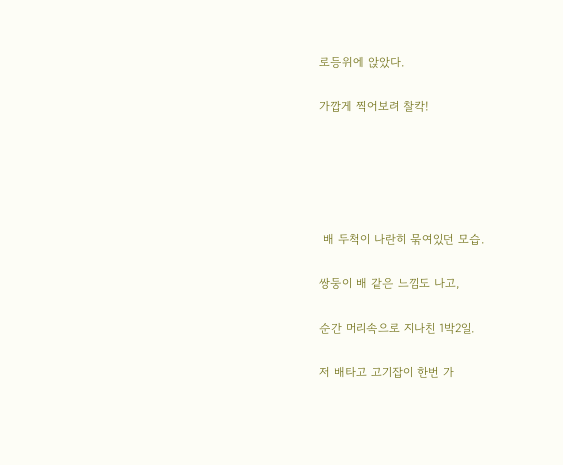로등위에 앉았다.

가깝게 찍어보려 찰칵!





 배 두척이 나란히 묶여있던 모습.

쌍둥이 배 같은 느낌도 나고,

순간 머리속으로 지나친 1박2일.

저 배타고 고기잡이 한번 가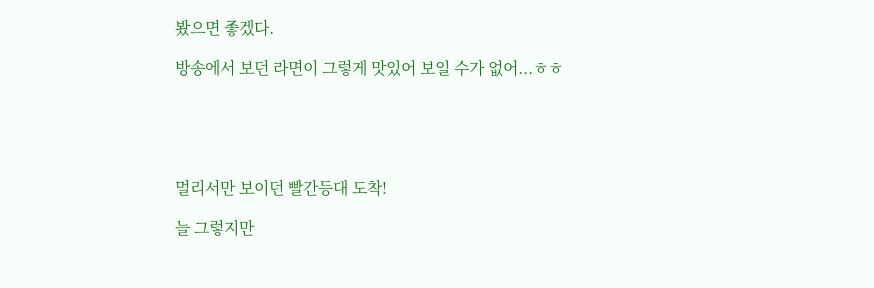봤으면 좋겠다.

방송에서 보던 라면이 그렇게 맛있어 보일 수가 없어...ㅎㅎ





멀리서만 보이던 빨간등대 도착!

늘 그렇지만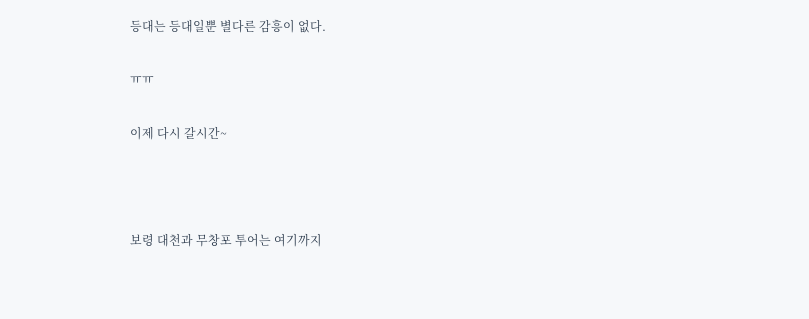등대는 등대일뿐 별다른 감흥이 없다.

ㅠㅠ

이제 다시 갈시간~



보령 대천과 무창포 투어는 여기까지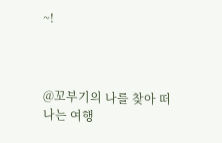~!



@꼬부기의 나를 찾아 떠나는 여행